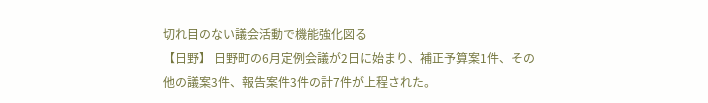切れ目のない議会活動で機能強化図る
【日野】 日野町の6月定例会議が2日に始まり、補正予算案1件、その他の議案3件、報告案件3件の計7件が上程された。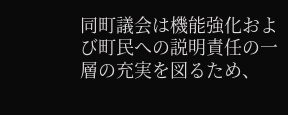同町議会は機能強化および町民への説明責任の一層の充実を図るため、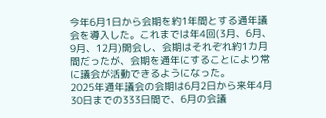今年6月1日から会期を約1年間とする通年議会を導入した。これまでは年4回(3月、6月、9月、12月)開会し、会期はそれぞれ約1カ月間だったが、会期を通年にすることにより常に議会が活動できるようになった。
2025年通年議会の会期は6月2日から来年4月30日までの333日間で、6月の会議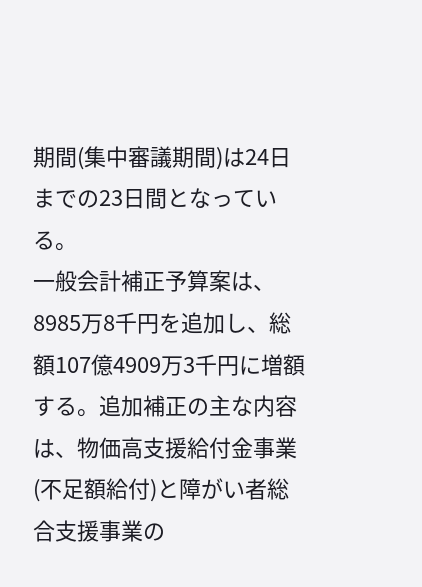期間(集中審議期間)は24日までの23日間となっている。
一般会計補正予算案は、8985万8千円を追加し、総額107億4909万3千円に増額する。追加補正の主な内容は、物価高支援給付金事業(不足額給付)と障がい者総合支援事業の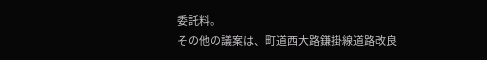委託料。
その他の議案は、町道西大路鎌掛線道路改良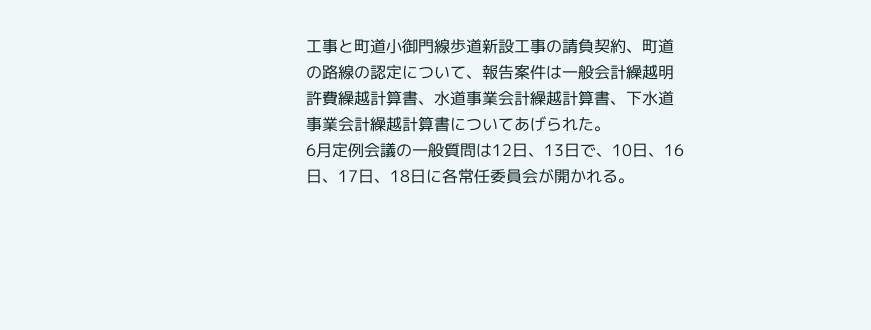工事と町道小御門線歩道新設工事の請負契約、町道の路線の認定について、報告案件は一般会計繰越明許費繰越計算書、水道事業会計繰越計算書、下水道事業会計繰越計算書についてあげられた。
6月定例会議の一般質問は12日、13日で、10日、16日、17日、18日に各常任委員会が開かれる。